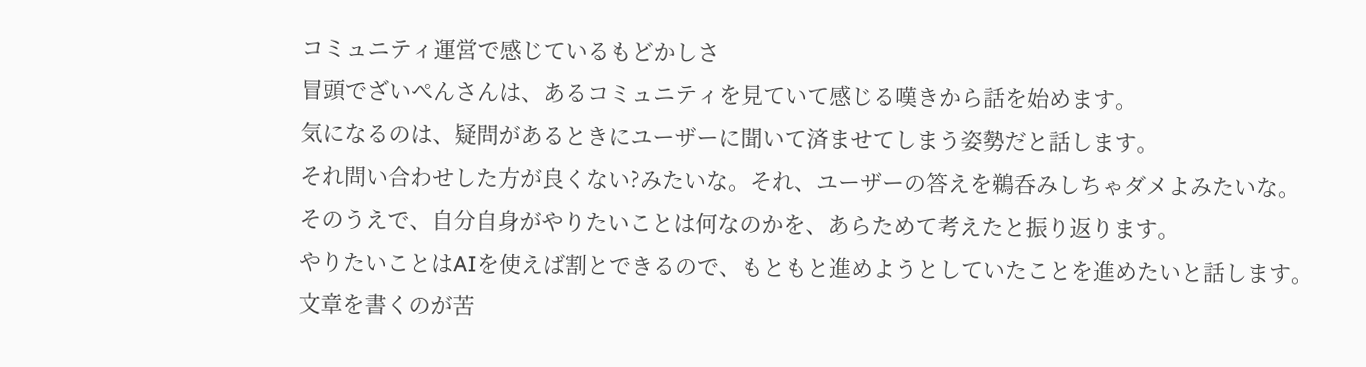コミュニティ運営で感じているもどかしさ
冒頭でざいぺんさんは、あるコミュニティを見ていて感じる嘆きから話を始めます。
気になるのは、疑問があるときにユーザーに聞いて済ませてしまう姿勢だと話します。
それ問い合わせした方が良くない?みたいな。それ、ユーザーの答えを鵜呑みしちゃダメよみたいな。
そのうえで、自分自身がやりたいことは何なのかを、あらためて考えたと振り返ります。
やりたいことはAIを使えば割とできるので、もともと進めようとしていたことを進めたいと話します。
文章を書くのが苦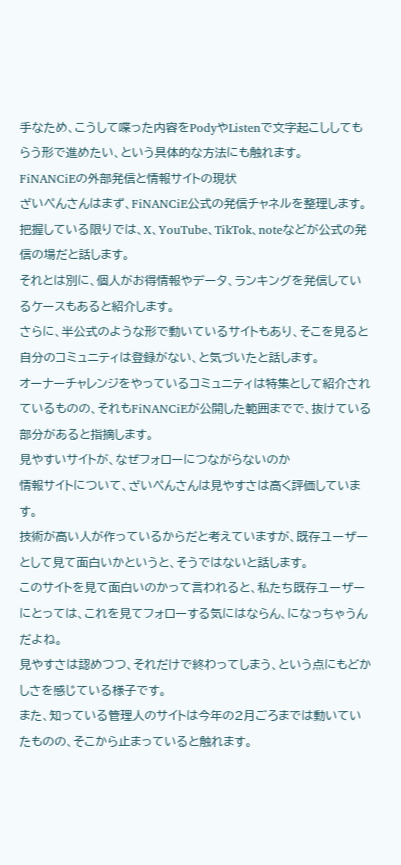手なため、こうして喋った内容をPodyやListenで文字起こししてもらう形で進めたい、という具体的な方法にも触れます。
FiNANCiEの外部発信と情報サイトの現状
ざいぺんさんはまず、FiNANCiE公式の発信チャネルを整理します。
把握している限りでは、X、YouTube、TikTok、noteなどが公式の発信の場だと話します。
それとは別に、個人がお得情報やデータ、ランキングを発信しているケースもあると紹介します。
さらに、半公式のような形で動いているサイトもあり、そこを見ると自分のコミュニティは登録がない、と気づいたと話します。
オーナーチャレンジをやっているコミュニティは特集として紹介されているものの、それもFiNANCiEが公開した範囲までで、抜けている部分があると指摘します。
見やすいサイトが、なぜフォローにつながらないのか
情報サイトについて、ざいぺんさんは見やすさは高く評価しています。
技術が高い人が作っているからだと考えていますが、既存ユーザーとして見て面白いかというと、そうではないと話します。
このサイトを見て面白いのかって言われると、私たち既存ユーザーにとっては、これを見てフォローする気にはならん、になっちゃうんだよね。
見やすさは認めつつ、それだけで終わってしまう、という点にもどかしさを感じている様子です。
また、知っている管理人のサイトは今年の2月ごろまでは動いていたものの、そこから止まっていると触れます。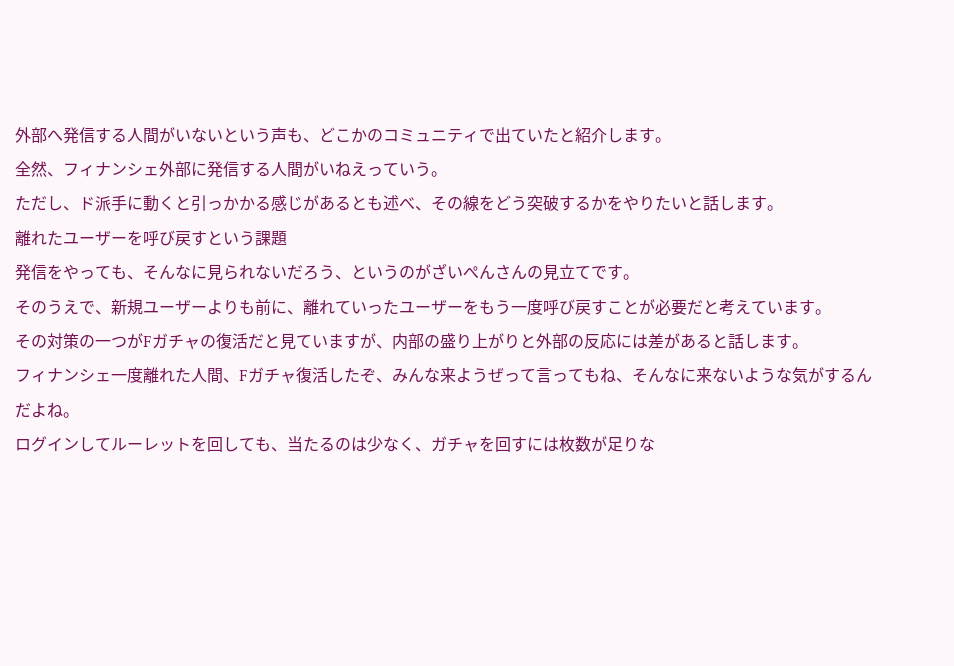外部へ発信する人間がいないという声も、どこかのコミュニティで出ていたと紹介します。
全然、フィナンシェ外部に発信する人間がいねえっていう。
ただし、ド派手に動くと引っかかる感じがあるとも述べ、その線をどう突破するかをやりたいと話します。
離れたユーザーを呼び戻すという課題
発信をやっても、そんなに見られないだろう、というのがざいぺんさんの見立てです。
そのうえで、新規ユーザーよりも前に、離れていったユーザーをもう一度呼び戻すことが必要だと考えています。
その対策の一つがFガチャの復活だと見ていますが、内部の盛り上がりと外部の反応には差があると話します。
フィナンシェ一度離れた人間、Fガチャ復活したぞ、みんな来ようぜって言ってもね、そんなに来ないような気がするんだよね。
ログインしてルーレットを回しても、当たるのは少なく、ガチャを回すには枚数が足りな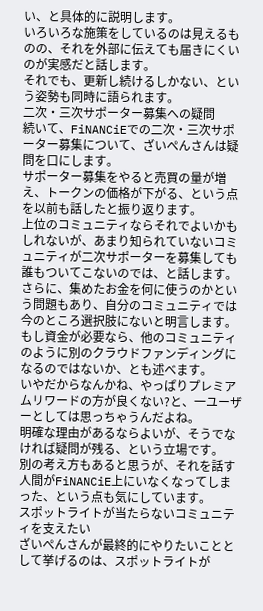い、と具体的に説明します。
いろいろな施策をしているのは見えるものの、それを外部に伝えても届きにくいのが実感だと話します。
それでも、更新し続けるしかない、という姿勢も同時に語られます。
二次・三次サポーター募集への疑問
続いて、FiNANCiEでの二次・三次サポーター募集について、ざいぺんさんは疑問を口にします。
サポーター募集をやると売買の量が増え、トークンの価格が下がる、という点を以前も話したと振り返ります。
上位のコミュニティならそれでよいかもしれないが、あまり知られていないコミュニティが二次サポーターを募集しても誰もついてこないのでは、と話します。
さらに、集めたお金を何に使うのかという問題もあり、自分のコミュニティでは今のところ選択肢にないと明言します。
もし資金が必要なら、他のコミュニティのように別のクラウドファンディングになるのではないか、とも述べます。
いやだからなんかね、やっぱりプレミアムリワードの方が良くない?と、一ユーザーとしては思っちゃうんだよね。
明確な理由があるならよいが、そうでなければ疑問が残る、という立場です。
別の考え方もあると思うが、それを話す人間がFiNANCiE上にいなくなってしまった、という点も気にしています。
スポットライトが当たらないコミュニティを支えたい
ざいぺんさんが最終的にやりたいこととして挙げるのは、スポットライトが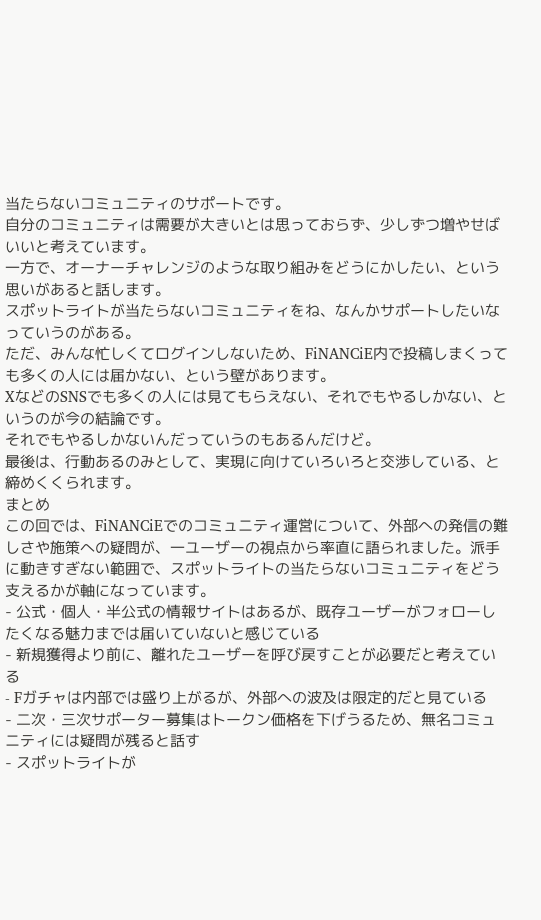当たらないコミュニティのサポートです。
自分のコミュニティは需要が大きいとは思っておらず、少しずつ増やせばいいと考えています。
一方で、オーナーチャレンジのような取り組みをどうにかしたい、という思いがあると話します。
スポットライトが当たらないコミュニティをね、なんかサポートしたいなっていうのがある。
ただ、みんな忙しくてログインしないため、FiNANCiE内で投稿しまくっても多くの人には届かない、という壁があります。
XなどのSNSでも多くの人には見てもらえない、それでもやるしかない、というのが今の結論です。
それでもやるしかないんだっていうのもあるんだけど。
最後は、行動あるのみとして、実現に向けていろいろと交渉している、と締めくくられます。
まとめ
この回では、FiNANCiEでのコミュニティ運営について、外部への発信の難しさや施策への疑問が、一ユーザーの視点から率直に語られました。派手に動きすぎない範囲で、スポットライトの当たらないコミュニティをどう支えるかが軸になっています。
- 公式・個人・半公式の情報サイトはあるが、既存ユーザーがフォローしたくなる魅力までは届いていないと感じている
- 新規獲得より前に、離れたユーザーを呼び戻すことが必要だと考えている
- Fガチャは内部では盛り上がるが、外部への波及は限定的だと見ている
- 二次・三次サポーター募集はトークン価格を下げうるため、無名コミュニティには疑問が残ると話す
- スポットライトが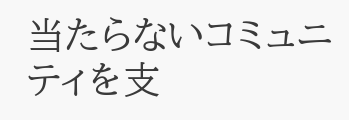当たらないコミュニティを支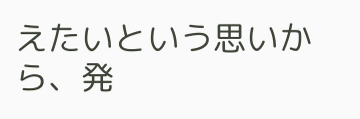えたいという思いから、発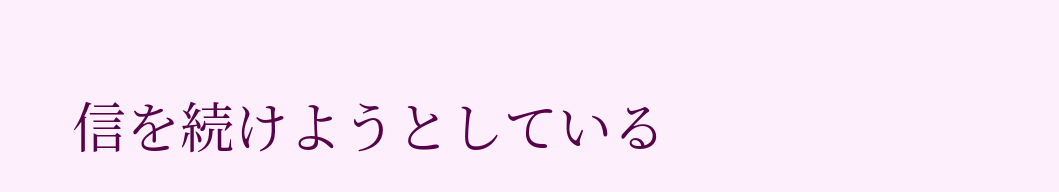信を続けようとしている